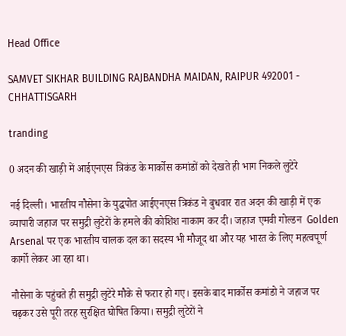Head Office

SAMVET SIKHAR BUILDING RAJBANDHA MAIDAN, RAIPUR 492001 - CHHATTISGARH

tranding

0 अदन की खाड़ी में आईएनएस त्रिकंड के मार्कोस कमांडों को देखते ही भाग निकले लुटेरे

नई दिल्ली। भारतीय नौसेना के युद्धपोत आईएनएस त्रिकंड ने बुधवार रात अदन की खाड़ी में एक व्यापारी जहाज पर समुद्री लुटेरों के हमले की कोशिश नाकाम कर दी। जहाज एमवी गोल्डन  Golden Arsenal पर एक भारतीय चालक दल का सदस्य भी मौजूद था और यह भारत के लिए महत्वपूर्ण कार्गो लेकर आ रहा था।

नौसेना के पहुंचते ही समुद्री लुटेरे मौके से फरार हो गए। इसके बाद मार्कोस कमांडो ने जहाज पर चढ़कर उसे पूरी तरह सुरक्षित घोषित किया। समुद्री लुटेरों ने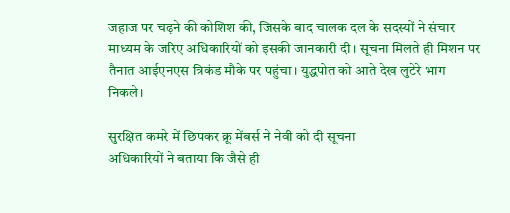जहाज पर चढ़ने की कोशिश की, जिसके बाद चालक दल के सदस्यों ने संचार माध्यम के जरिए अधिकारियों को इसकी जानकारी दी। सूचना मिलते ही मिशन पर तैनात आईएनएस त्रिकंड मौके पर पहुंचा। युद्धपोत को आते देख लुटेरे भाग निकले।

सुरक्षित कमरे में छिपकर क्रू मेंबर्स ने नेवी को दी सूचना
अधिकारियों ने बताया कि जैसे ही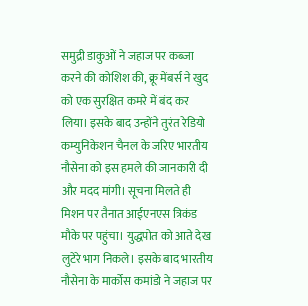समुद्री डाकुओं ने जहाज पर कब्जा करने की कोशिश की, क्रू मेंबर्स ने खुद को एक सुरक्षित कमरे में बंद कर लिया। इसके बाद उन्होंने तुरंत रेडियो कम्युनिकेशन चैनल के जरिए भारतीय नौसेना को इस हमले की जानकारी दी और मदद मांगी। सूचना मिलते ही मिशन पर तैनात आईएनएस त्रिकंड मौके पर पहुंचा। युद्धपोत को आते देख लुटेरे भाग निकले। इसके बाद भारतीय नौसेना के मार्कोस कमांडो ने जहाज पर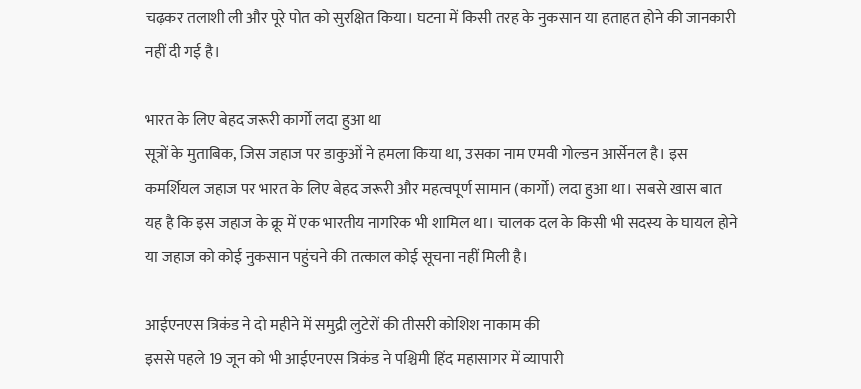चढ़कर तलाशी ली और पूरे पोत को सुरक्षित किया। घटना में किसी तरह के नुकसान या हताहत होने की जानकारी नहीं दी गई है।

भारत के लिए बेहद जरूरी कार्गो लदा हुआ था
सूत्रों के मुताबिक, जिस जहाज पर डाकुओं ने हमला किया था, उसका नाम एमवी गोल्डन आर्सेनल है। इस कमर्शियल जहाज पर भारत के लिए बेहद जरूरी और महत्वपूर्ण सामान (कार्गो) लदा हुआ था। सबसे खास बात यह है कि इस जहाज के क्रू में एक भारतीय नागरिक भी शामिल था। चालक दल के किसी भी सदस्य के घायल होने या जहाज को कोई नुकसान पहुंचने की तत्काल कोई सूचना नहीं मिली है।

आईएनएस त्रिकंड ने दो महीने में समुद्री लुटेरों की तीसरी कोशिश नाकाम की
इससे पहले 19 जून को भी आईएनएस त्रिकंड ने पश्चिमी हिंद महासागर में व्यापारी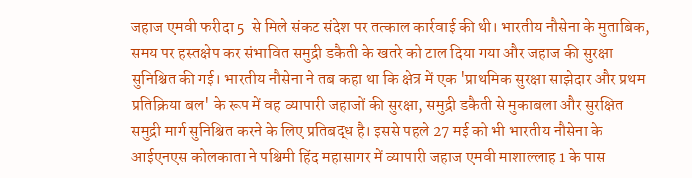जहाज एमवी फरीदा 5  से मिले संकट संदेश पर तत्काल कार्रवाई की थी। भारतीय नौसेना के मुताबिक, समय पर हस्तक्षेप कर संभावित समुद्री डकैती के खतरे को टाल दिया गया और जहाज की सुरक्षा सुनिश्चित की गई। भारतीय नौसेना ने तब कहा था कि क्षेत्र में एक 'प्राथमिक सुरक्षा साझेदार और प्रथम प्रतिक्रिया बल' के रूप में वह व्यापारी जहाजों की सुरक्षा, समुद्री डकैती से मुकाबला और सुरक्षित समुद्री मार्ग सुनिश्चित करने के लिए प्रतिबद्ध है। इससे पहले 27 मई को भी भारतीय नौसेना के आईएनएस कोलकाता ने पश्चिमी हिंद महासागर में व्यापारी जहाज एमवी माशाल्लाह 1 के पास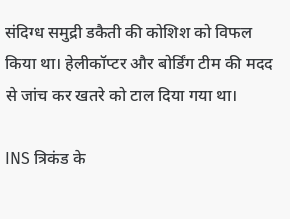संदिग्ध समुद्री डकैती की कोशिश को विफल किया था। हेलीकॉप्टर और बोर्डिंग टीम की मदद से जांच कर खतरे को टाल दिया गया था।

INS त्रिकंड के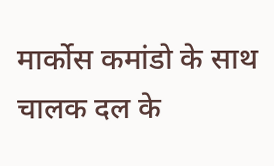मार्कोस कमांडो के साथ चालक दल के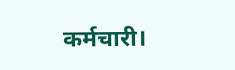कर्मचारी।